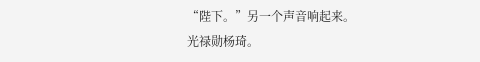“陛下。”另一个声音响起来。
光禄勋杨琦。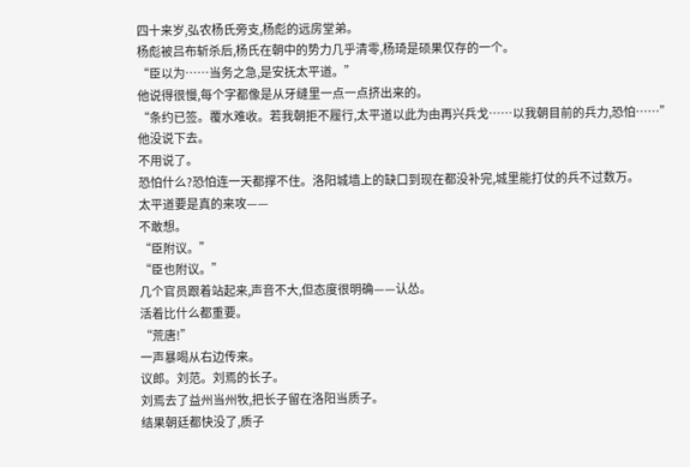四十来岁,弘农杨氏旁支,杨彪的远房堂弟。
杨彪被吕布斩杀后,杨氏在朝中的势力几乎清零,杨琦是硕果仅存的一个。
“臣以为……当务之急,是安抚太平道。”
他说得很慢,每个字都像是从牙缝里一点一点挤出来的。
“条约已签。覆水难收。若我朝拒不履行,太平道以此为由再兴兵戈……以我朝目前的兵力,恐怕……”
他没说下去。
不用说了。
恐怕什么?恐怕连一天都撑不住。洛阳城墙上的缺口到现在都没补完,城里能打仗的兵不过数万。
太平道要是真的来攻——
不敢想。
“臣附议。”
“臣也附议。”
几个官员跟着站起来,声音不大,但态度很明确——认怂。
活着比什么都重要。
“荒唐!”
一声暴喝从右边传来。
议郎。刘范。刘焉的长子。
刘焉去了益州当州牧,把长子留在洛阳当质子。
结果朝廷都快没了,质子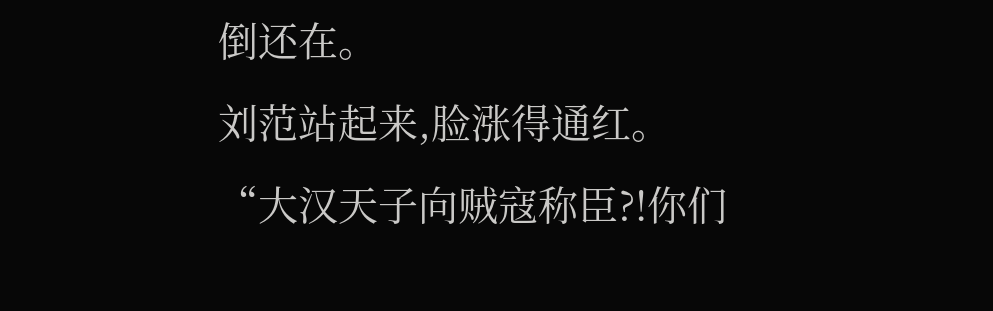倒还在。
刘范站起来,脸涨得通红。
“大汉天子向贼寇称臣?!你们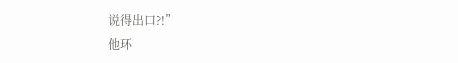说得出口?!”
他环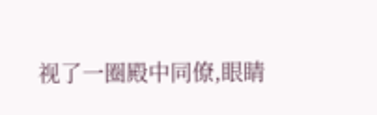视了一圈殿中同僚,眼睛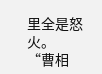里全是怒火。
“曹相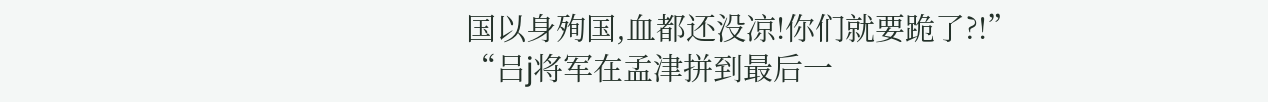国以身殉国,血都还没凉!你们就要跪了?!”
“吕j将军在孟津拼到最后一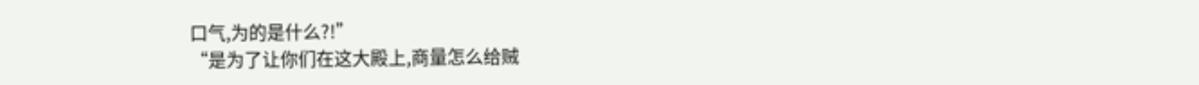口气,为的是什么?!”
“是为了让你们在这大殿上,商量怎么给贼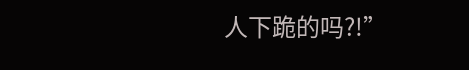人下跪的吗?!”